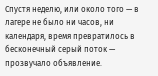Спустя неделю, или около того — в лагере не было ни часов, ни календаря, время превратилось в бесконечный серый поток — прозвучало объявление.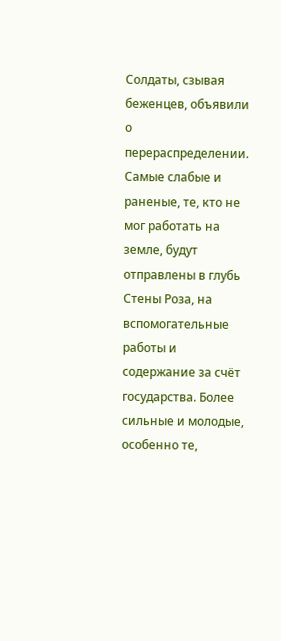Солдаты, сзывая беженцев, объявили о перераспределении. Самые слабые и раненые, те, кто не мог работать на земле, будут отправлены в глубь Стены Роза, на вспомогательные работы и содержание за счёт государства. Более сильные и молодые, особенно те,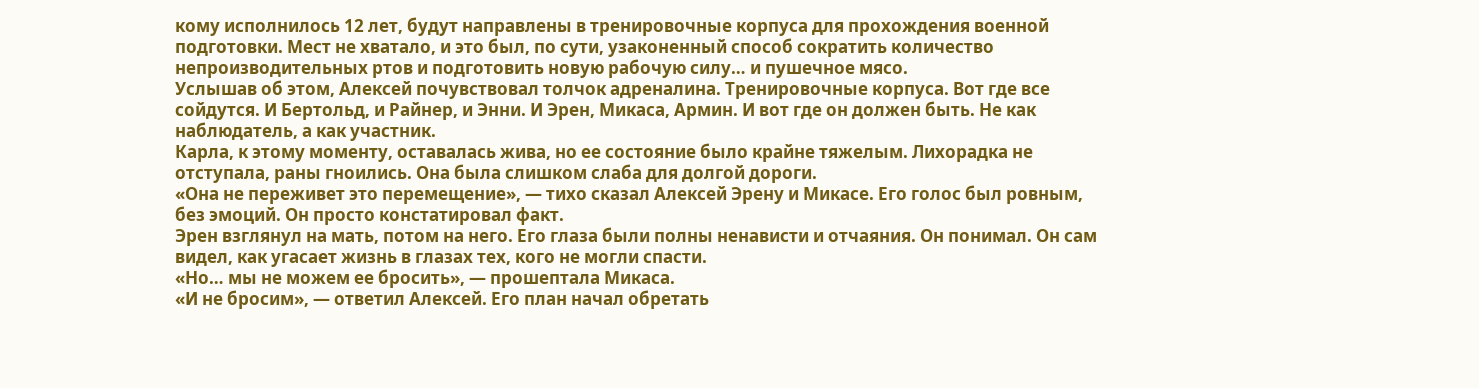кому исполнилось 12 лет, будут направлены в тренировочные корпуса для прохождения военной подготовки. Мест не хватало, и это был, по сути, узаконенный способ сократить количество непроизводительных ртов и подготовить новую рабочую силу… и пушечное мясо.
Услышав об этом, Алексей почувствовал толчок адреналина. Тренировочные корпуса. Вот где все сойдутся. И Бертольд, и Райнер, и Энни. И Эрен, Микаса, Армин. И вот где он должен быть. Не как наблюдатель, а как участник.
Карла, к этому моменту, оставалась жива, но ее состояние было крайне тяжелым. Лихорадка не отступала, раны гноились. Она была слишком слаба для долгой дороги.
«Она не переживет это перемещение», — тихо сказал Алексей Эрену и Микасе. Его голос был ровным, без эмоций. Он просто констатировал факт.
Эрен взглянул на мать, потом на него. Его глаза были полны ненависти и отчаяния. Он понимал. Он сам видел, как угасает жизнь в глазах тех, кого не могли спасти.
«Но… мы не можем ее бросить», — прошептала Микаса.
«И не бросим», — ответил Алексей. Его план начал обретать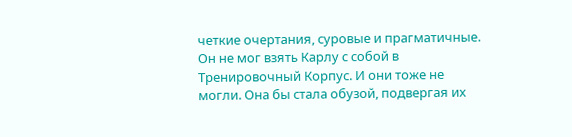четкие очертания, суровые и прагматичные. Он не мог взять Карлу с собой в Тренировочный Корпус. И они тоже не могли. Она бы стала обузой, подвергая их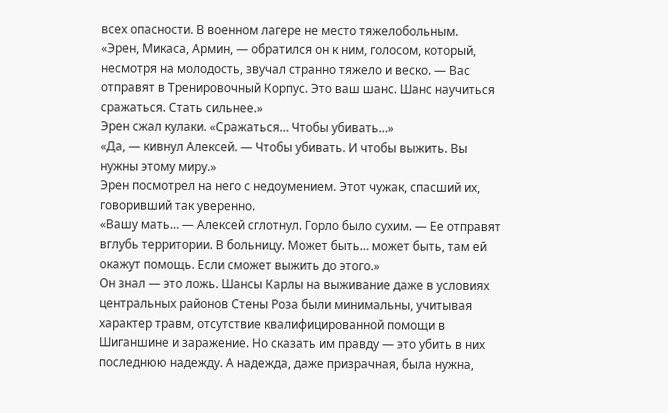всех опасности. В военном лагере не место тяжелобольным.
«Эрен, Микаса, Армин, — обратился он к ним, голосом, который, несмотря на молодость, звучал странно тяжело и веско. — Вас отправят в Тренировочный Корпус. Это ваш шанс. Шанс научиться сражаться. Стать сильнее.»
Эрен сжал кулаки. «Сражаться… Чтобы убивать…»
«Да, — кивнул Алексей. — Чтобы убивать. И чтобы выжить. Вы нужны этому миру.»
Эрен посмотрел на него с недоумением. Этот чужак, спасший их, говоривший так уверенно.
«Вашу мать… — Алексей сглотнул. Горло было сухим. — Ее отправят вглубь территории. В больницу. Может быть… может быть, там ей окажут помощь. Если сможет выжить до этого.»
Он знал — это ложь. Шансы Карлы на выживание даже в условиях центральных районов Стены Роза были минимальны, учитывая характер травм, отсутствие квалифицированной помощи в Шиганшине и заражение. Но сказать им правду — это убить в них последнюю надежду. А надежда, даже призрачная, была нужна,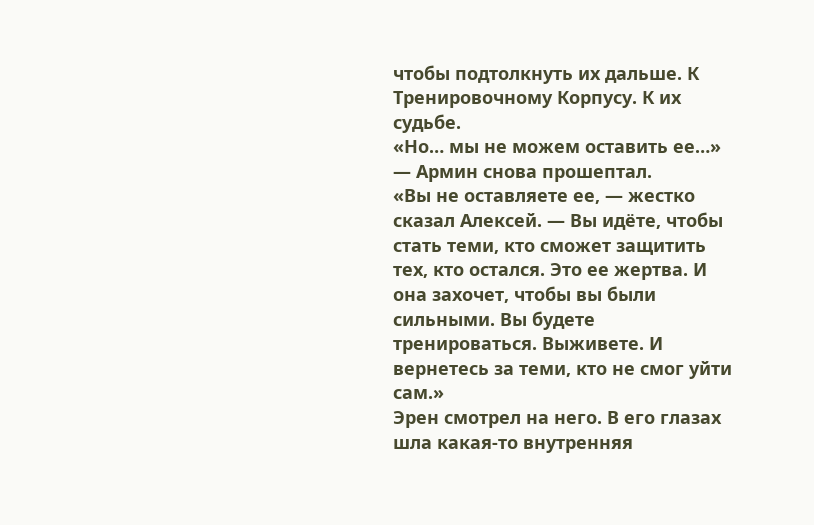чтобы подтолкнуть их дальше. К Тренировочному Корпусу. К их судьбе.
«Но… мы не можем оставить ее…» — Армин снова прошептал.
«Вы не оставляете ее, — жестко сказал Алексей. — Вы идёте, чтобы стать теми, кто сможет защитить тех, кто остался. Это ее жертва. И она захочет, чтобы вы были сильными. Вы будете тренироваться. Выживете. И вернетесь за теми, кто не смог уйти сам.»
Эрен смотрел на него. В его глазах шла какая-то внутренняя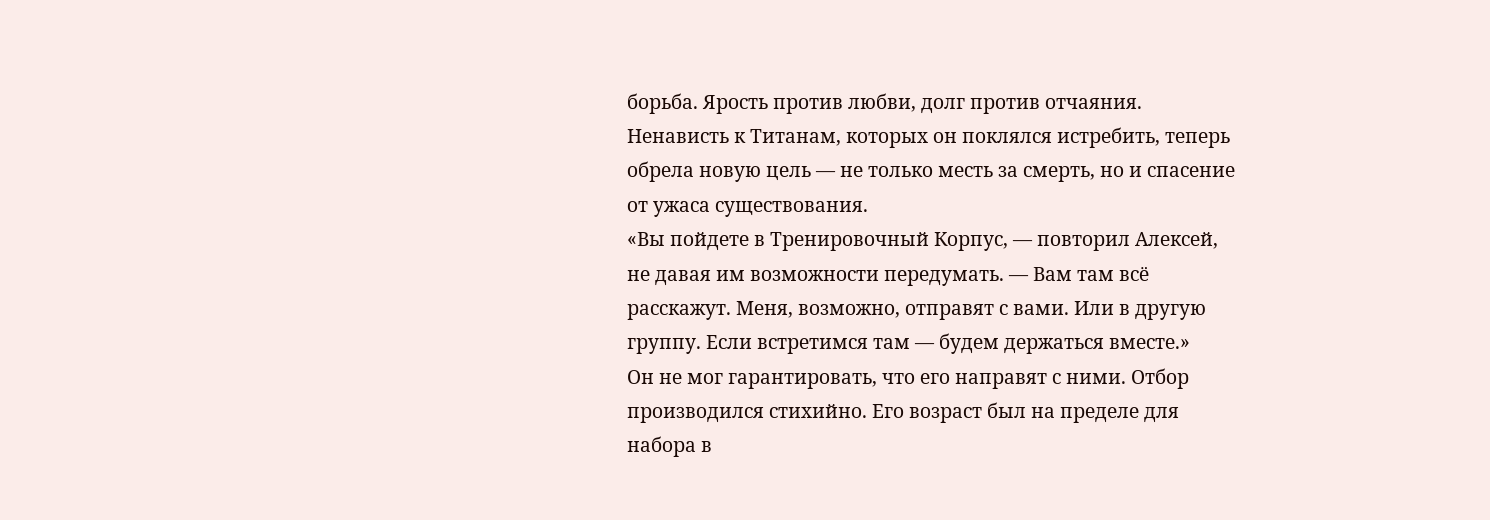борьба. Ярость против любви, долг против отчаяния. Ненависть к Титанам, которых он поклялся истребить, теперь обрела новую цель — не только месть за смерть, но и спасение от ужаса существования.
«Вы пойдете в Тренировочный Корпус, — повторил Алексей, не давая им возможности передумать. — Вам там всё расскажут. Меня, возможно, отправят с вами. Или в другую группу. Если встретимся там — будем держаться вместе.»
Он не мог гарантировать, что его направят с ними. Отбор производился стихийно. Его возраст был на пределе для набора в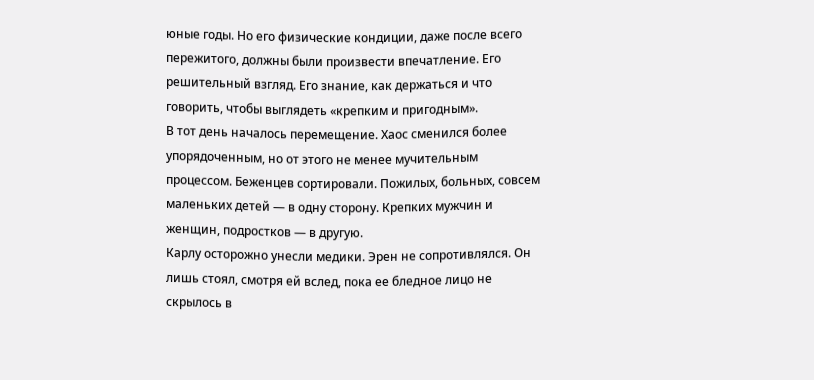юные годы. Но его физические кондиции, даже после всего пережитого, должны были произвести впечатление. Его решительный взгляд. Его знание, как держаться и что говорить, чтобы выглядеть «крепким и пригодным».
В тот день началось перемещение. Хаос сменился более упорядоченным, но от этого не менее мучительным процессом. Беженцев сортировали. Пожилых, больных, совсем маленьких детей — в одну сторону. Крепких мужчин и женщин, подростков — в другую.
Карлу осторожно унесли медики. Эрен не сопротивлялся. Он лишь стоял, смотря ей вслед, пока ее бледное лицо не скрылось в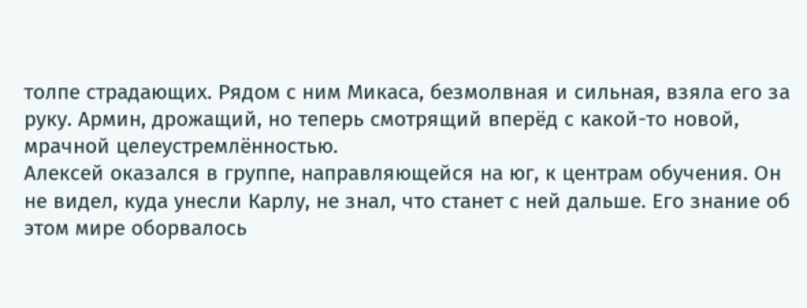толпе страдающих. Рядом с ним Микаса, безмолвная и сильная, взяла его за руку. Армин, дрожащий, но теперь смотрящий вперёд с какой-то новой, мрачной целеустремлённостью.
Алексей оказался в группе, направляющейся на юг, к центрам обучения. Он не видел, куда унесли Карлу, не знал, что станет с ней дальше. Его знание об этом мире оборвалось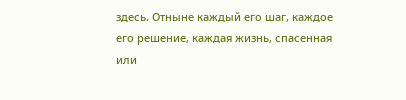здесь. Отныне каждый его шаг, каждое его решение, каждая жизнь, спасенная или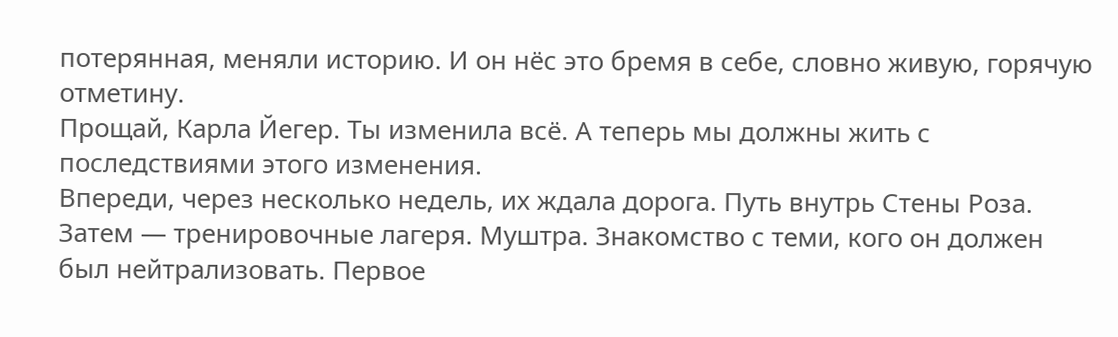потерянная, меняли историю. И он нёс это бремя в себе, словно живую, горячую отметину.
Прощай, Карла Йегер. Ты изменила всё. А теперь мы должны жить с последствиями этого изменения.
Впереди, через несколько недель, их ждала дорога. Путь внутрь Стены Роза. Затем — тренировочные лагеря. Муштра. Знакомство с теми, кого он должен был нейтрализовать. Первое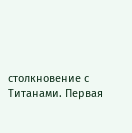столкновение с Титанами. Первая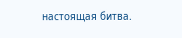настоящая битва.